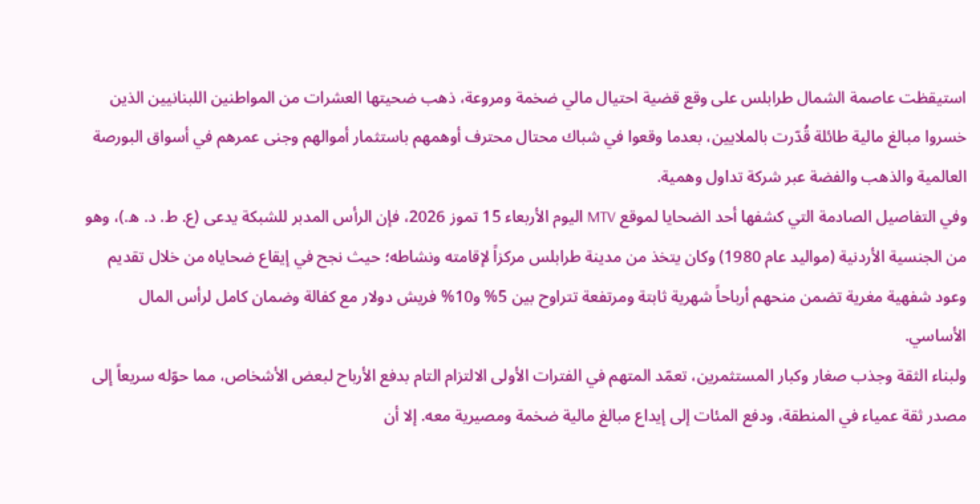استيقظت عاصمة الشمال طرابلس على وقع قضية احتيال مالي ضخمة ومروعة، ذهب ضحيتها العشرات من المواطنين اللبنانيين الذين خسروا مبالغ مالية طائلة قُدّرت بالملايين، بعدما وقعوا في شباك محتال محترف أوهمهم باستثمار أموالهم وجنى عمرهم في أسواق البورصة العالمية والذهب والفضة عبر شركة تداول وهمية.
وفي التفاصيل الصادمة التي كشفها أحد الضحايا لموقع MTV اليوم الأربعاء 15 تموز 2026، فإن الرأس المدبر للشبكة يدعى (ع. ط. د. ه.)، وهو من الجنسية الأردنية (مواليد عام 1980) وكان يتخذ من مدينة طرابلس مركزاً لإقامته ونشاطه؛ حيث نجح في إيقاع ضحاياه من خلال تقديم وعود شفهية مغرية تضمن منحهم أرباحاً شهرية ثابتة ومرتفعة تتراوح بين 5% و10% فريش دولار مع كفالة وضمان كامل لرأس المال الأساسي.
ولبناء الثقة وجذب صغار وكبار المستثمرين، تعمّد المتهم في الفترات الأولى الالتزام التام بدفع الأرباح لبعض الأشخاص، مما حوّله سريعاً إلى مصدر ثقة عمياء في المنطقة، ودفع المئات إلى إيداع مبالغ مالية ضخمة ومصيرية معه. إلا أن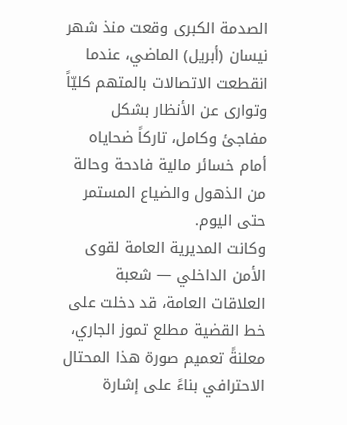الصدمة الكبرى وقعت منذ شهر نيسان (أبريل) الماضي، عندما انقطعت الاتصالات بالمتهم كليّاً وتوارى عن الأنظار بشكل مفاجئ وكامل، تاركاً ضحاياه أمام خسائر مالية فادحة وحالة من الذهول والضياع المستمر حتى اليوم.
وكانت المديرية العامة لقوى الأمن الداخلي — شعبة العلاقات العامة، قد دخلت على خط القضية مطلع تموز الجاري، معلنةً تعميم صورة هذا المحتال الاحترافي بناءً على إشارة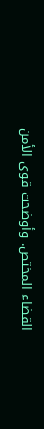القضاء المختص. وأوضحت قوى الأمن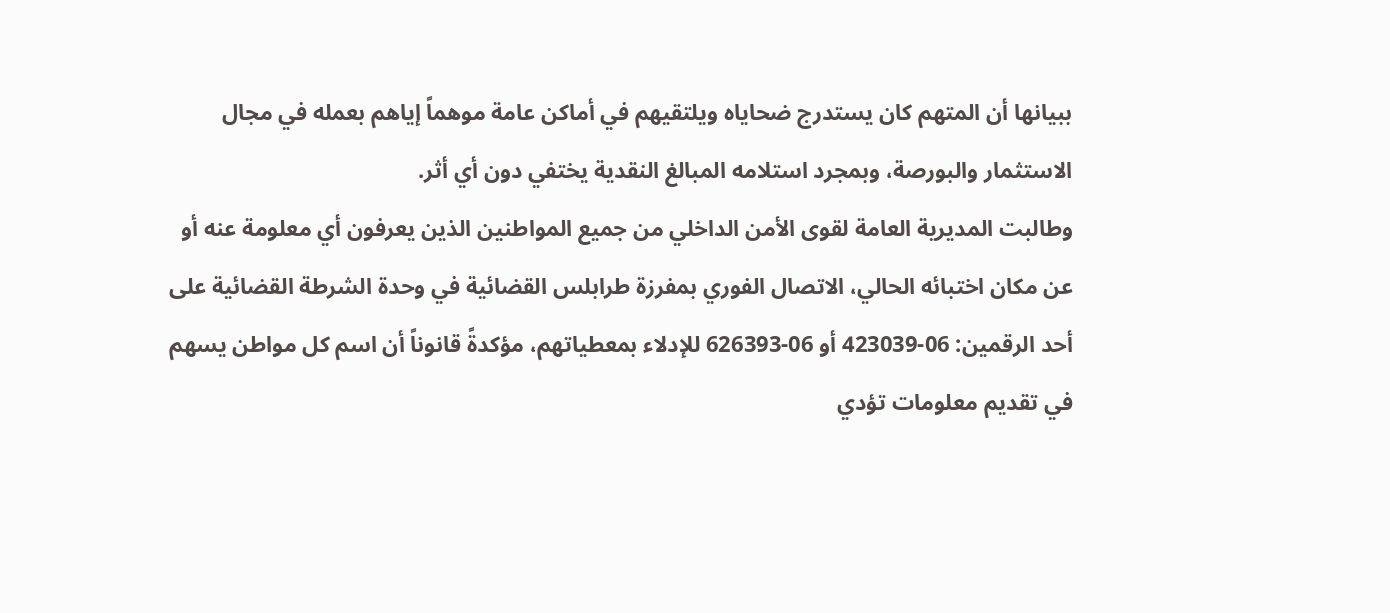ببيانها أن المتهم كان يستدرج ضحاياه ويلتقيهم في أماكن عامة موهماً إياهم بعمله في مجال الاستثمار والبورصة، وبمجرد استلامه المبالغ النقدية يختفي دون أي أثر.
وطالبت المديرية العامة لقوى الأمن الداخلي من جميع المواطنين الذين يعرفون أي معلومة عنه أو عن مكان اختبائه الحالي، الاتصال الفوري بمفرزة طرابلس القضائية في وحدة الشرطة القضائية على أحد الرقمين: 06-423039 أو 06-626393 للإدلاء بمعطياتهم، مؤكدةً قانوناً أن اسم كل مواطن يسهم في تقديم معلومات تؤدي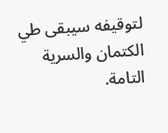لتوقيفه سيبقى طي الكتمان والسرية التامة.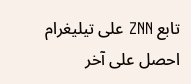تابع ZNN على تيليغرام
احصل على آخر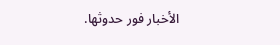الأخبار فور حدوثها.